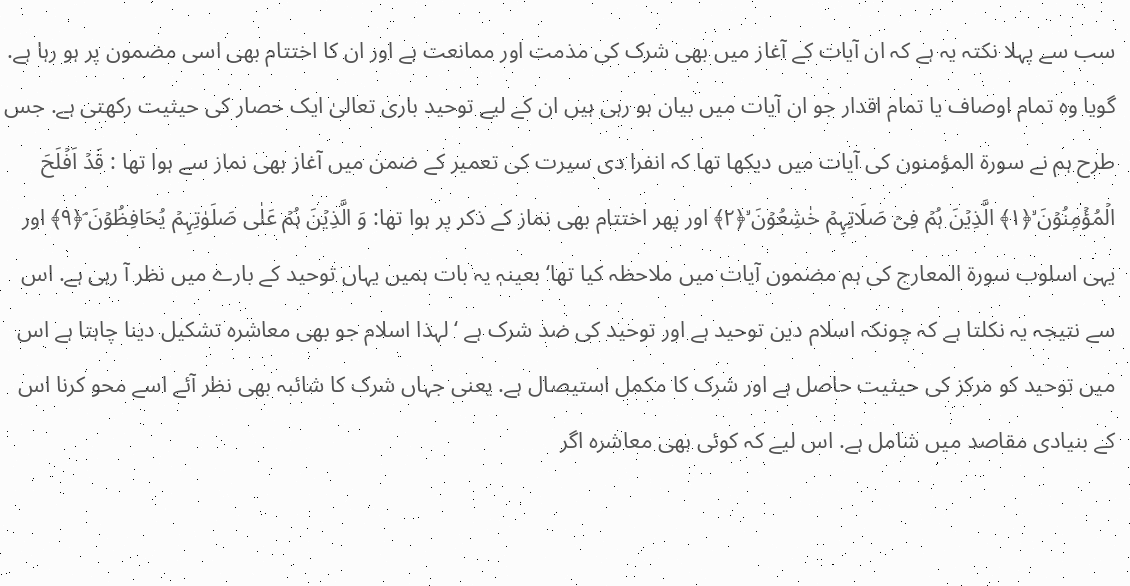سب سے پہلا نکتہ یہ ہے کہ ان آیات کے آغاز میں بھی شرک کی مذمت اور ممانعت ہے اور ان کا اختتام بھی اسی مضمون پر ہو رہا ہے. گویا وہ تمام اوصاف یا تمام اقدار جو ان آیات میں بیان ہو رہی ہیں ان کے لیے توحید باری تعالیٰ ایک حصار کی حیثیت رکھتی ہے. جس طرح ہم نے سورۃ المؤمنون کی آیات میں دیکھا تھا کہ انفرا دی سیرت کی تعمیر کے ضمن میں آغاز بھی نماز سے ہوا تھا : قَدۡ اَفۡلَحَ الۡمُؤۡمِنُوۡنَ ۙ﴿۱﴾ الَّذِیۡنَ ہُمۡ فِیۡ صَلَاتِہِمۡ خٰشِعُوۡنَ ۙ﴿۲﴾ اور پھر اختتام بھی نماز کے ذکر پر ہوا تھا: وَ الَّذِیۡنَ ہُمۡ عَلٰی صَلَوٰتِہِمۡ یُحَافِظُوۡنَ ۘ﴿۹﴾ اور یہی اسلوب سورۃ المعارج کی ہم مضمون آیات میں ملاحظہ کیا تھا‘ بعینہٖ یہ بات ہمیں یہاں توحید کے بارے میں نظر آ رہی ہے. اس سے نتیجہ یہ نکلتا ہے کہ چونکہ اسلام دین توحید ہے اور توحید کی ضد شرک ہے ‘ لہذا اسلام جو بھی معاشرہ تشکیل دینا چاہتا ہے اس میں توحید کو مرکز کی حیثیت حاصل ہے اور شرک کا مکمل استیصال ہے. یعنی جہاں شرک کا شائبہ بھی نظر آئے اسے محو کرنا اس کے بنیادی مقاصد میں شامل ہے. اس لیے کہ کوئی بھی معاشرہ اگر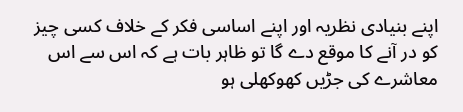اپنے بنیادی نظریہ اور اپنے اساسی فکر کے خلاف کسی چیز کو در آنے کا موقع دے گا تو ظاہر بات ہے کہ اس سے اس معاشرے کی جڑیں کھوکھلی ہو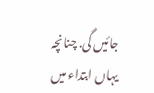جائیں گی. چنانچہ یہاں ابتداء میں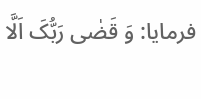فرمایا: وَ قَضٰی رَبُّکَ اَلَّا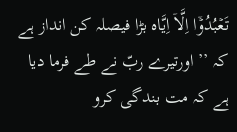تَعۡبُدُوۡۤا اِلَّاۤ اِیَّاہ بڑا فیصلہ کن انداز ہے کہ ’’اورتیرے ربّ نے طے فرما دیا ہے کہ مت بندگی کرو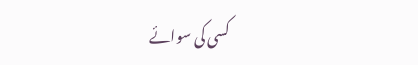کسی کی سوائے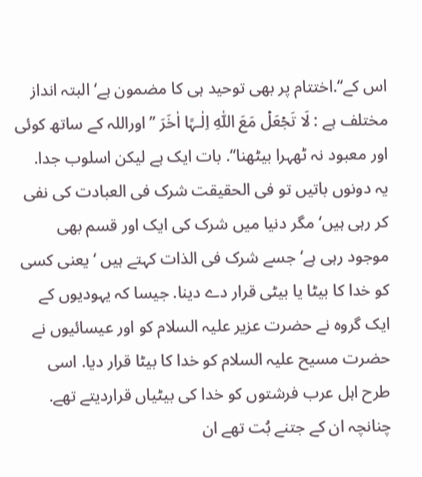اس کے‘‘.اختتام پر بھی توحید ہی کا مضمون ہے‘ البتہ انداز مختلف ہے : لَا تَجۡعَلۡ مَعَ اللّٰہِ اِلٰـہًا اٰخَرَ ’’اوراللہ کے ساتھ کوئی اور معبود نہ ٹھہرا بیٹھنا‘‘. بات ایک ہے لیکن اسلوب جدا.
یہ دونوں باتیں تو فی الحقیقت شرک فی العبادت کی نفی کر رہی ہیں‘ مگر دنیا میں شرک کی ایک اور قسم بھی موجود رہی ہے‘ جسے شرک فی الذات کہتے ہیں ‘یعنی کسی کو خدا کا بیٹا یا بیٹی قرار دے دینا. جیسا کہ یہودیوں کے ایک گروہ نے حضرت عزیر علیہ السلام کو اور عیسائیوں نے حضرت مسیح علیہ السلام کو خدا کا بیٹا قرار دیا. اسی طرح اہل عرب فرشتوں کو خدا کی بیٹیاں قراردیتے تھے. چنانچہ ان کے جتنے بُت تھے ان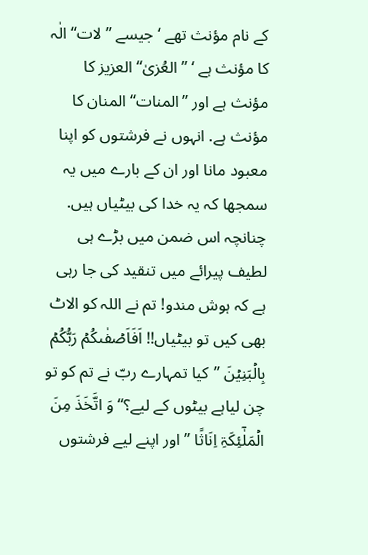کے نام مؤنث تھے ‘جیسے ’’لات‘‘ الٰہ کا مؤنث ہے ‘ ’’العُزیٰ‘‘ العزیز کا مؤنث ہے اور ’’المنات‘‘ المنان کا مؤنث ہے. انہوں نے فرشتوں کو اپنا معبود مانا اور ان کے بارے میں یہ سمجھا کہ یہ خدا کی بیٹیاں ہیں. چنانچہ اس ضمن میں بڑے ہی لطیف پیرائے میں تنقید کی جا رہی ہے کہ ہوش مندو! تم نے اللہ کو الاٹ بھی کیں تو بیٹیاں!! اَفَاَصۡفٰىکُمۡ رَبُّکُمۡ بِالۡبَنِیۡنَ ’’کیا تمہارے ربّ نے تم کو تو چن لیاہے بیٹوں کے لیے؟‘‘ وَ اتَّخَذَ مِنَ الۡمَلٰٓئِکَۃِ اِنَاثًا ’’اور اپنے لیے فرشتوں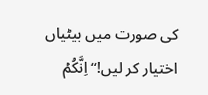کی صورت میں بیٹیاں اختیار کر لیں!‘‘ اِنَّکُمۡ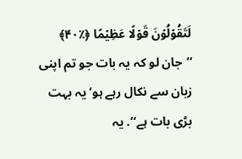لَتَقُوۡلُوۡنَ قَوۡلًا عَظِیۡمًا ﴿٪۴۰﴾ ’’جان لو کہ یہ بات جو تم اپنی زبان سے نکال رہے ہو‘ یہ بہت بڑی بات ہے‘‘. یہ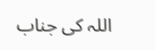اللہ کی جناب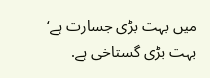میں بہت بڑی جسارت ہے‘ بہت بڑی گستاخی ہے.